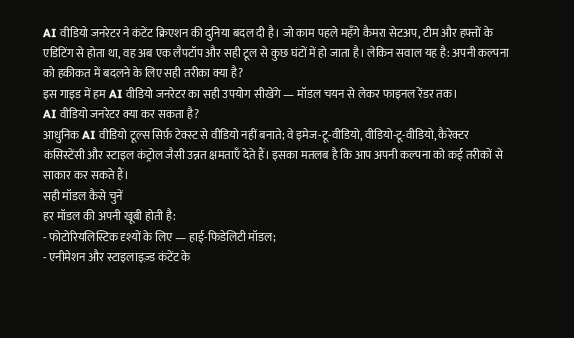AI वीडियो जनरेटर ने कंटेंट क्रिएशन की दुनिया बदल दी है। जो काम पहले महँगे कैमरा सेटअप, टीम और हफ्तों के एडिटिंग से होता था, वह अब एक लैपटॉप और सही टूल से कुछ घंटों में हो जाता है। लेकिन सवाल यह है: अपनी कल्पना को हकीकत में बदलने के लिए सही तरीका क्या है?
इस गाइड में हम AI वीडियो जनरेटर का सही उपयोग सीखेंगे — मॉडल चयन से लेकर फाइनल रेंडर तक।
AI वीडियो जनरेटर क्या कर सकता है?
आधुनिक AI वीडियो टूल्स सिर्फ़ टेक्स्ट से वीडियो नहीं बनाते; वे इमेज-टू-वीडियो, वीडियो-टू-वीडियो, कैरेक्टर कंसिस्टेंसी और स्टाइल कंट्रोल जैसी उन्नत क्षमताएँ देते हैं। इसका मतलब है कि आप अपनी कल्पना को कई तरीकों से साकार कर सकते हैं।
सही मॉडल कैसे चुनें
हर मॉडल की अपनी खूबी होती है:
- फोटोरियलिस्टिक दृश्यों के लिए — हाई-फिडेलिटी मॉडल;
- एनीमेशन और स्टाइलाइज़्ड कंटेंट के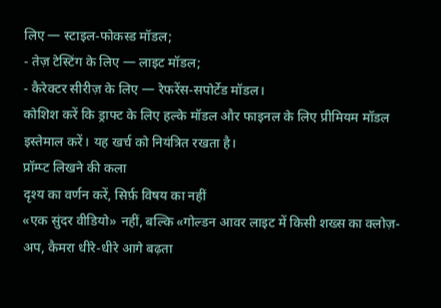लिए — स्टाइल-फोकस्ड मॉडल;
- तेज़ टेस्टिंग के लिए — लाइट मॉडल;
- कैरेक्टर सीरीज़ के लिए — रेफरेंस-सपोर्टेड मॉडल।
कोशिश करें कि ड्राफ्ट के लिए हल्के मॉडल और फाइनल के लिए प्रीमियम मॉडल इस्तेमाल करें। यह खर्च को नियंत्रित रखता है।
प्रॉम्प्ट लिखने की कला
दृश्य का वर्णन करें, सिर्फ़ विषय का नहीं
«एक सुंदर वीडियो» नहीं, बल्कि «गोल्डन आवर लाइट में किसी शख्स का क्लोज़-अप, कैमरा धीरे-धीरे आगे बढ़ता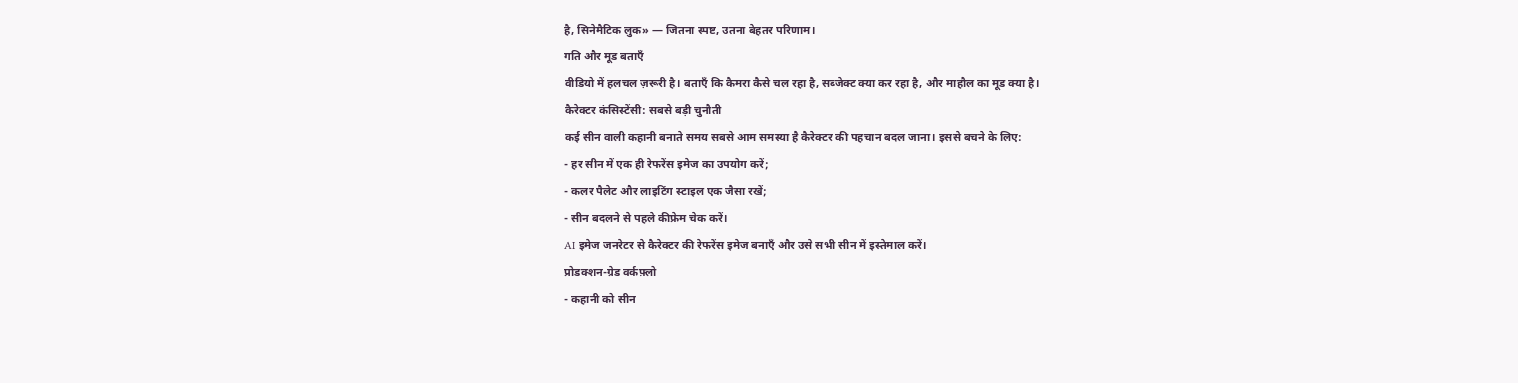है, सिनेमैटिक लुक» — जितना स्पष्ट, उतना बेहतर परिणाम।
गति और मूड बताएँ
वीडियो में हलचल ज़रूरी है। बताएँ कि कैमरा कैसे चल रहा है, सब्जेक्ट क्या कर रहा है, और माहौल का मूड क्या है।
कैरेक्टर कंसिस्टेंसी: सबसे बड़ी चुनौती
कई सीन वाली कहानी बनाते समय सबसे आम समस्या है कैरेक्टर की पहचान बदल जाना। इससे बचने के लिए:
- हर सीन में एक ही रेफरेंस इमेज का उपयोग करें;
- कलर पैलेट और लाइटिंग स्टाइल एक जैसा रखें;
- सीन बदलने से पहले कीफ्रेम चेक करें।
AI इमेज जनरेटर से कैरेक्टर की रेफरेंस इमेज बनाएँ और उसे सभी सीन में इस्तेमाल करें।
प्रोडक्शन-ग्रेड वर्कफ़्लो
- कहानी को सीन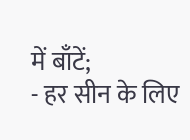में बाँटें;
- हर सीन के लिए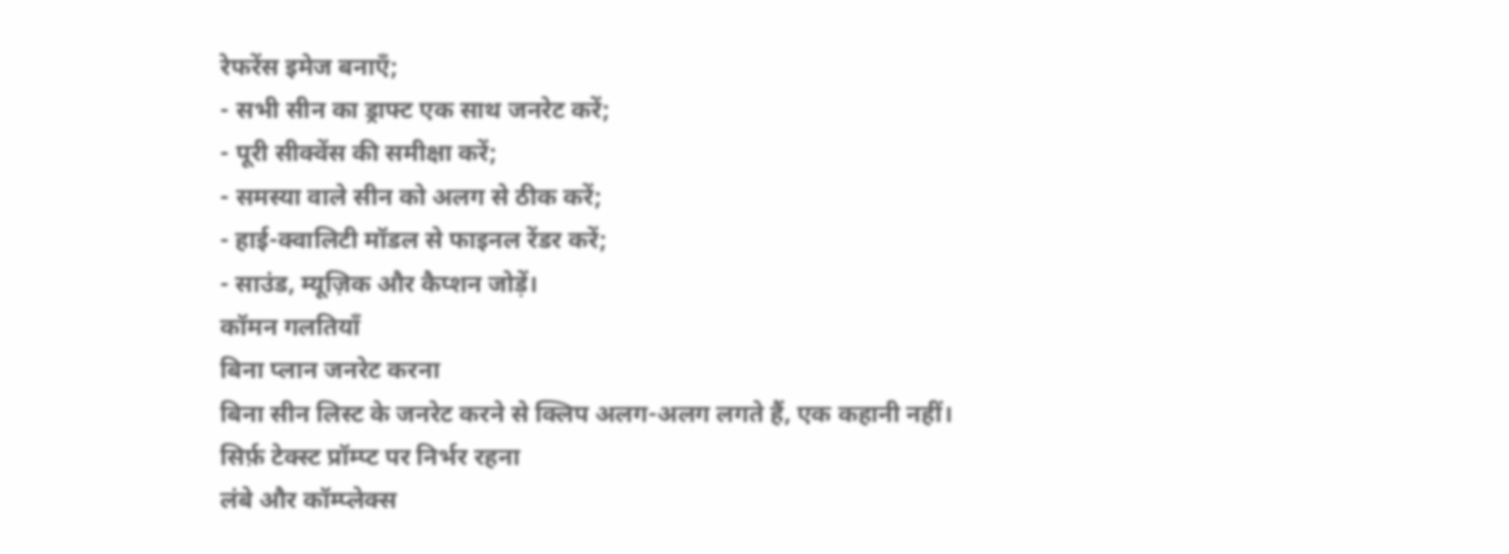रेफरेंस इमेज बनाएँ;
- सभी सीन का ड्राफ्ट एक साथ जनरेट करें;
- पूरी सीक्वेंस की समीक्षा करें;
- समस्या वाले सीन को अलग से ठीक करें;
- हाई-क्वालिटी मॉडल से फाइनल रेंडर करें;
- साउंड, म्यूज़िक और कैप्शन जोड़ें।
कॉमन गलतियाँ
बिना प्लान जनरेट करना
बिना सीन लिस्ट के जनरेट करने से क्लिप अलग-अलग लगते हैं, एक कहानी नहीं।
सिर्फ़ टेक्स्ट प्रॉम्प्ट पर निर्भर रहना
लंबे और कॉम्प्लेक्स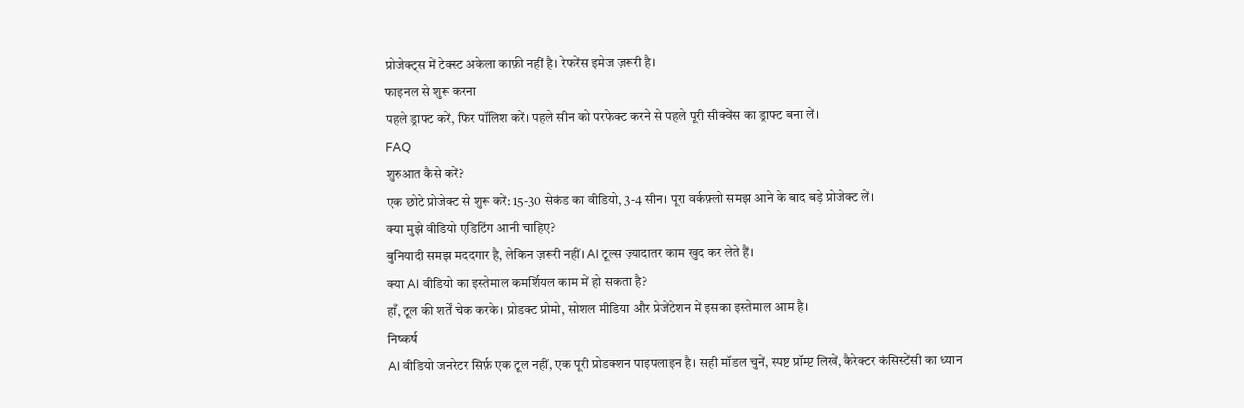प्रोजेक्ट्स में टेक्स्ट अकेला काफ़ी नहीं है। रेफरेंस इमेज ज़रूरी है।
फाइनल से शुरू करना
पहले ड्राफ्ट करें, फिर पॉलिश करें। पहले सीन को परफेक्ट करने से पहले पूरी सीक्वेंस का ड्राफ्ट बना लें।
FAQ
शुरुआत कैसे करें?
एक छोटे प्रोजेक्ट से शुरू करें: 15-30 सेकंड का वीडियो, 3-4 सीन। पूरा वर्कफ़्लो समझ आने के बाद बड़े प्रोजेक्ट लें।
क्या मुझे वीडियो एडिटिंग आनी चाहिए?
बुनियादी समझ मददगार है, लेकिन ज़रूरी नहीं। AI टूल्स ज़्यादातर काम खुद कर लेते हैं।
क्या AI वीडियो का इस्तेमाल कमर्शियल काम में हो सकता है?
हाँ, टूल की शर्तें चेक करके। प्रोडक्ट प्रोमो, सोशल मीडिया और प्रेजेंटेशन में इसका इस्तेमाल आम है।
निष्कर्ष
AI वीडियो जनरेटर सिर्फ़ एक टूल नहीं, एक पूरी प्रोडक्शन पाइपलाइन है। सही मॉडल चुनें, स्पष्ट प्रॉम्प्ट लिखें, कैरेक्टर कंसिस्टेंसी का ध्यान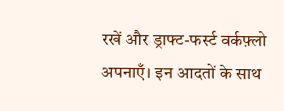रखें और ड्राफ्ट-फर्स्ट वर्कफ़्लो अपनाएँ। इन आदतों के साथ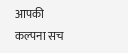आपकी कल्पना सच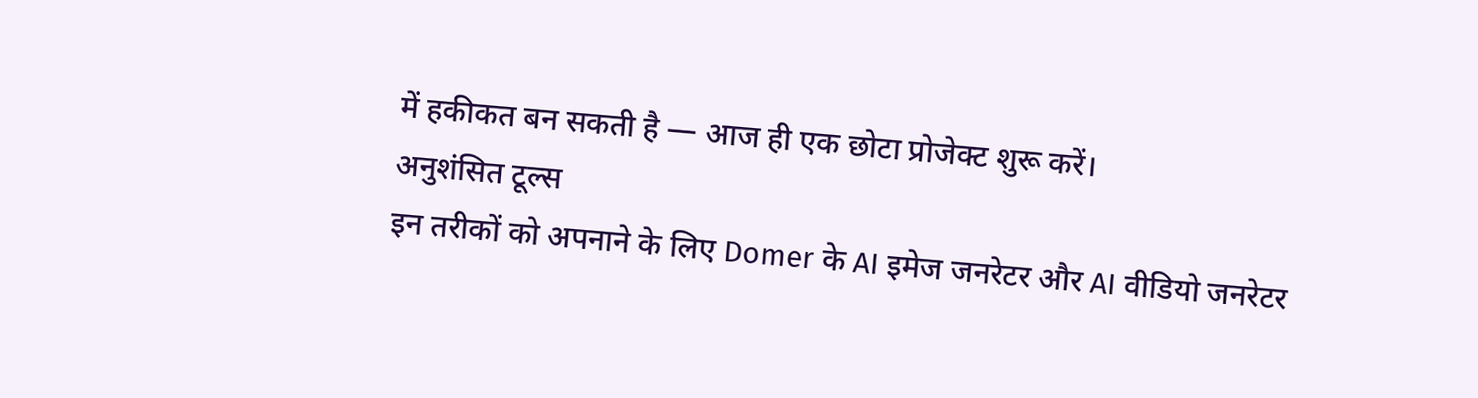में हकीकत बन सकती है — आज ही एक छोटा प्रोजेक्ट शुरू करें।
अनुशंसित टूल्स
इन तरीकों को अपनाने के लिए Domer के AI इमेज जनरेटर और AI वीडियो जनरेटर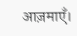आज़माएँ।